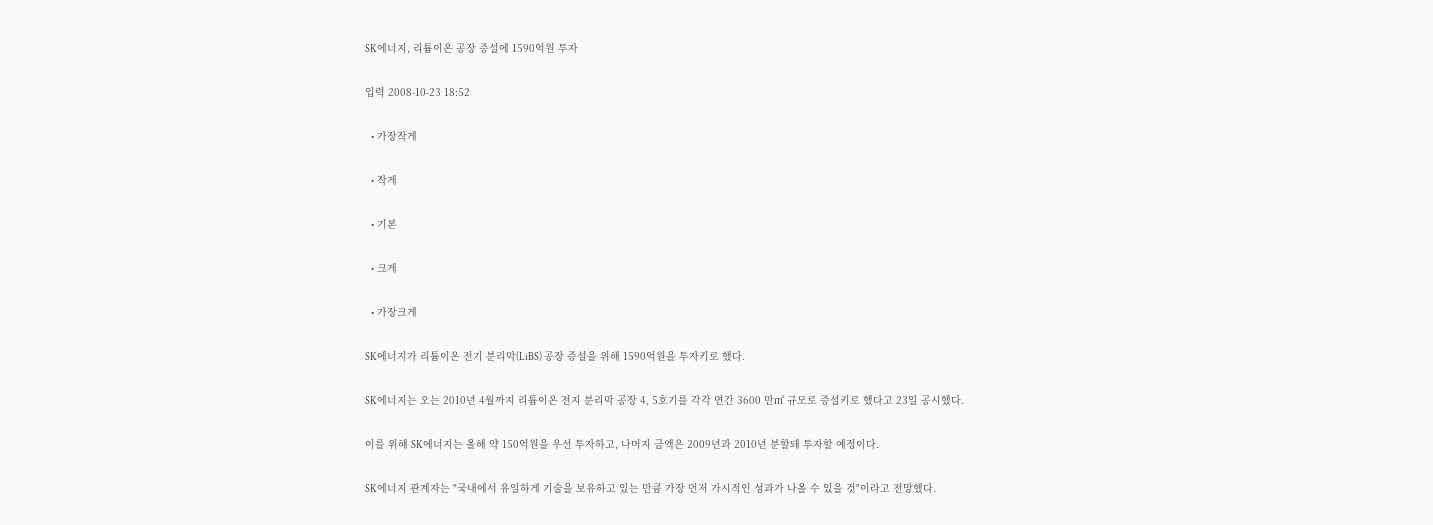SK에너지, 리튬이온 공장 증설에 1590억원 투자

입력 2008-10-23 18:52

  • 가장작게

  • 작게

  • 기본

  • 크게

  • 가장크게

SK에너지가 리튬이온 전기 분리막(LiBS) 공장 증설을 위해 1590억원을 투자키로 했다.

SK에너지는 오는 2010년 4월까지 리튬이온 전지 분리막 공장 4, 5호기를 각각 연간 3600 만㎡ 규모로 증설키로 했다고 23일 공시했다.

이를 위해 SK에너지는 올해 약 150억원을 우선 투자하고, 나머지 금액은 2009년과 2010년 분할돼 투자할 예정이다.

SK에너지 관계자는 "국내에서 유일하게 기술을 보유하고 있는 만큼 가장 먼저 가시적인 성과가 나올 수 있을 것"이라고 전망했다.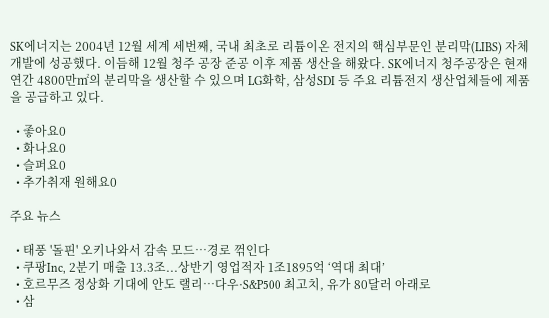SK에너지는 2004년 12월 세계 세번째, 국내 최초로 리튬이온 전지의 핵심부문인 분리막(LIBS) 자체개발에 성공했다. 이듬해 12월 청주 공장 준공 이후 제품 생산을 해왔다. SK에너지 청주공장은 현재 연간 4800만㎡의 분리막을 생산할 수 있으며 LG화학, 삼성SDI 등 주요 리튬전지 생산업체들에 제품을 공급하고 있다.

  • 좋아요0
  • 화나요0
  • 슬퍼요0
  • 추가취재 원해요0

주요 뉴스

  • 태풍 '돌핀' 오키나와서 감속 모드…경로 꺾인다
  • 쿠팡Inc, 2분기 매출 13.3조...상반기 영업적자 1조1895억 ‘역대 최대’
  • 호르무즈 정상화 기대에 안도 랠리…다우·S&P500 최고치, 유가 80달러 아래로
  • 삼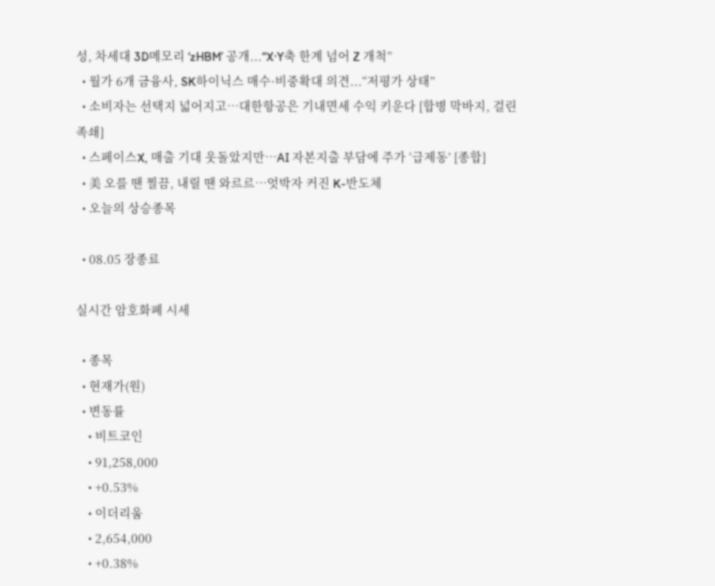성, 차세대 3D메모리 ‘zHBM’ 공개...“X·Y축 한계 넘어 Z 개척”
  • 월가 6개 금융사, SK하이닉스 매수·비중확대 의견...“저평가 상태”
  • 소비자는 선택지 넓어지고…대한항공은 기내면세 수익 키운다 [합병 막바지, 걸린 족쇄]
  • 스페이스X, 매출 기대 웃돌았지만…AI 자본지출 부담에 주가 ‘급제동’ [종합]
  • 美 오를 땐 찔끔, 내릴 땐 와르르…엇박자 커진 K-반도체
  • 오늘의 상승종목

  • 08.05 장종료

실시간 암호화폐 시세

  • 종목
  • 현재가(원)
  • 변동률
    • 비트코인
    • 91,258,000
    • +0.53%
    • 이더리움
    • 2,654,000
    • +0.38%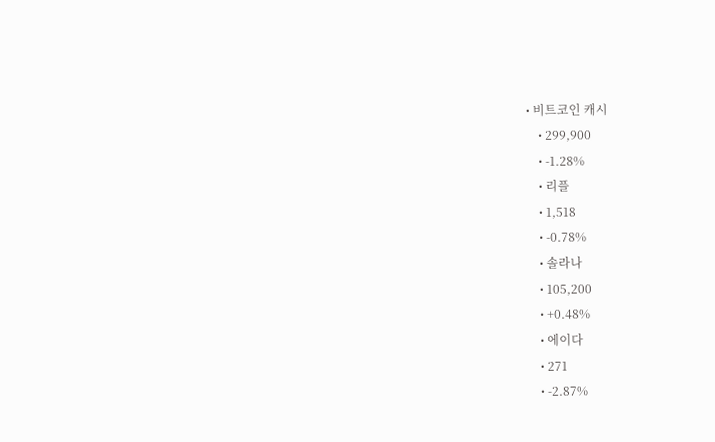• 비트코인 캐시
    • 299,900
    • -1.28%
    • 리플
    • 1,518
    • -0.78%
    • 솔라나
    • 105,200
    • +0.48%
    • 에이다
    • 271
    • -2.87%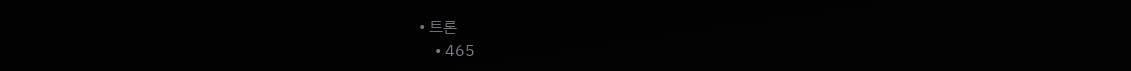• 트론
    • 465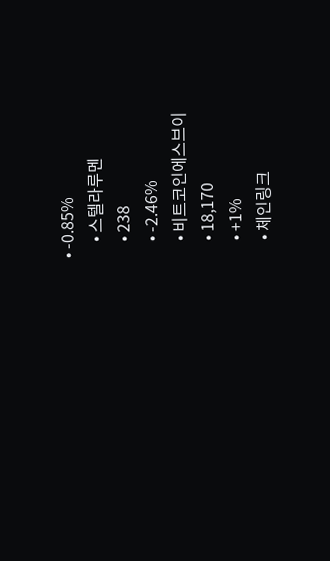• -0.85%
    • 스텔라루멘
    • 238
    • -2.46%
    • 비트코인에스브이
    • 18,170
    • +1%
    • 체인링크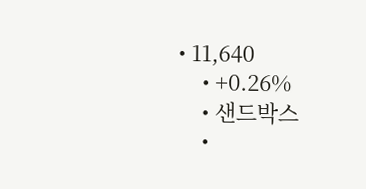• 11,640
    • +0.26%
    • 샌드박스
    •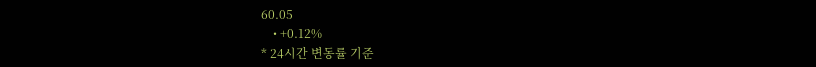60.05
    • +0.12%
* 24시간 변동률 기준